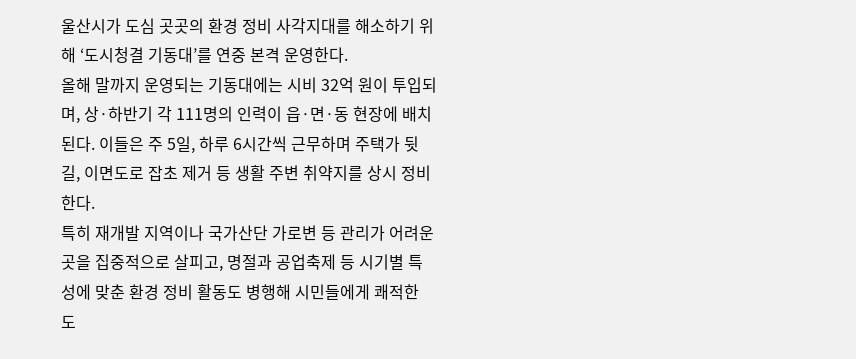울산시가 도심 곳곳의 환경 정비 사각지대를 해소하기 위해 ‘도시청결 기동대’를 연중 본격 운영한다.
올해 말까지 운영되는 기동대에는 시비 32억 원이 투입되며, 상·하반기 각 111명의 인력이 읍·면·동 현장에 배치된다. 이들은 주 5일, 하루 6시간씩 근무하며 주택가 뒷길, 이면도로 잡초 제거 등 생활 주변 취약지를 상시 정비한다.
특히 재개발 지역이나 국가산단 가로변 등 관리가 어려운 곳을 집중적으로 살피고, 명절과 공업축제 등 시기별 특성에 맞춘 환경 정비 활동도 병행해 시민들에게 쾌적한 도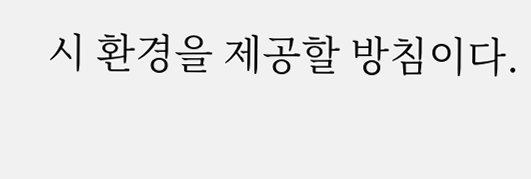시 환경을 제공할 방침이다.